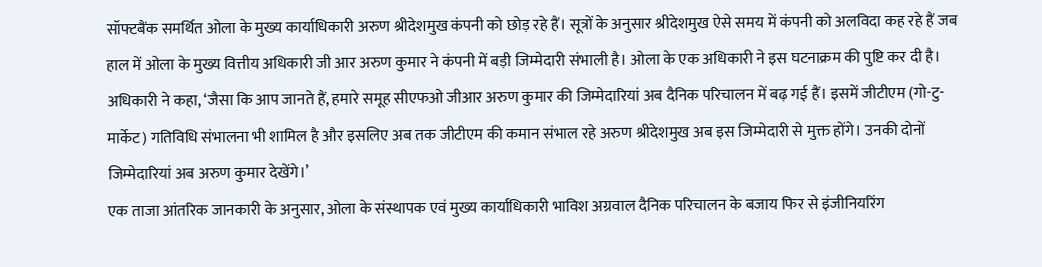सॉफ्टबैंक समर्थित ओला के मुख्य कार्याधिकारी अरुण श्रीदेशमुख कंपनी को छोड़ रहे हैं। सूत्रों के अनुसार श्रीदेशमुख ऐसे समय में कंपनी को अलविदा कह रहे हैं जब हाल में ओला के मुख्य वित्तीय अधिकारी जी आर अरुण कुमार ने कंपनी में बड़ी जिम्मेदारी संभाली है। ओला के एक अधिकारी ने इस घटनाक्रम की पुष्टि कर दी है।
अधिकारी ने कहा, ‘जैसा कि आप जानते हैं, हमारे समूह सीएफओ जीआर अरुण कुमार की जिम्मेदारियां अब दैनिक परिचालन में बढ़ गई हैं। इसमें जीटीएम (गो-टु-मार्केट) गतिविधि संभालना भी शामिल है और इसलिए अब तक जीटीएम की कमान संभाल रहे अरुण श्रीदेशमुख अब इस जिम्मेदारी से मुक्त होंगे। उनकी दोनों जिम्मेदारियां अब अरुण कुमार देखेंगे।’
एक ताजा आंतरिक जानकारी के अनुसार, ओला के संस्थापक एवं मुख्य कार्याधिकारी भाविश अग्रवाल दैनिक परिचालन के बजाय फिर से इंजीनियरिंग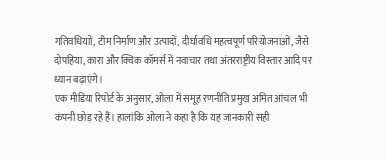गतिवधियाों, टीम निर्माण और उत्पादों, दीर्घावधि महत्वपूर्ण परियोजनाओं, जैसे दोपहिया, कारा और क्विक कॉमर्स में नवाचार तथा अंतरराष्ट्रीय विस्तार आदि पर ध्यान बढ़ाएंगे।
एक मीडिया रिपोर्ट के अनुसार, ओला में समूह रणनीति प्रमुख अमित आंचल भी कंपनी छोड़ रहे हैं। हालांकि ओला ने कहा है कि यह जानकारी सही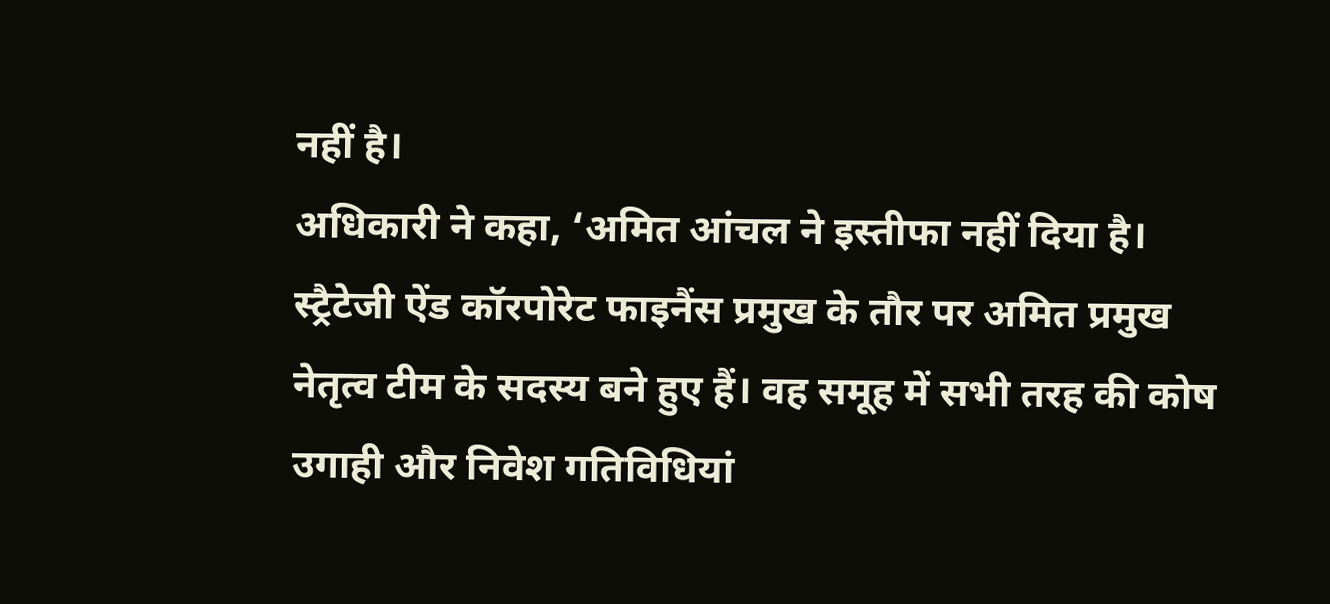नहीं है।
अधिकारी ने कहा, ‘अमित आंचल ने इस्तीफा नहीं दिया है। स्ट्रैटेजी ऐंड कॉरपोरेट फाइनैंस प्रमुख के तौर पर अमित प्रमुख नेतृत्व टीम के सदस्य बने हुए हैं। वह समूह में सभी तरह की कोष उगाही और निवेश गतिविधियां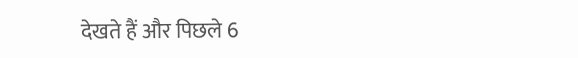देखते हैं और पिछले 6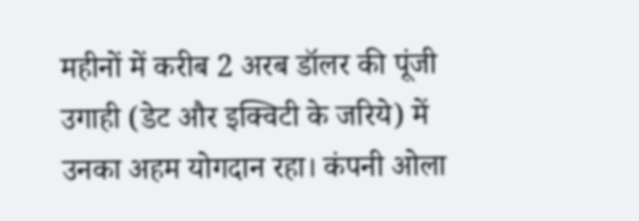महीनों में करीब 2 अरब डॉलर की पूंजी उगाही (डेट और इक्विटी के जरिये) में उनका अहम योगदान रहा। कंपनी ओला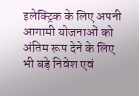इलेक्ट्रिक के लिए अपनी आगामी योजनाओं को अंतिम रूप देने के लिए भी बड़े निवेश एवं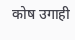कोष उगाही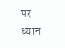पर ध्यान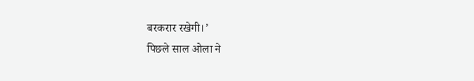बरकरार रखेगी।’
पिछले साल ओला ने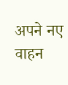अपने नए वाहन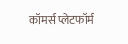कॉमर्स प्लेटफॉर्म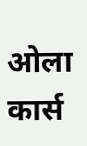ओला कार्स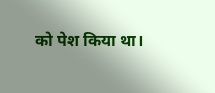को पेश किया था।